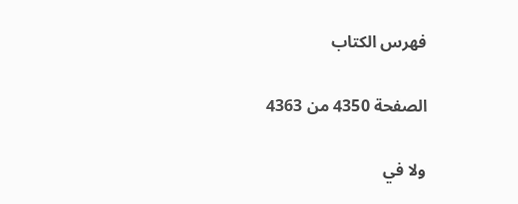فهرس الكتاب

الصفحة 4350 من 4363

ولا في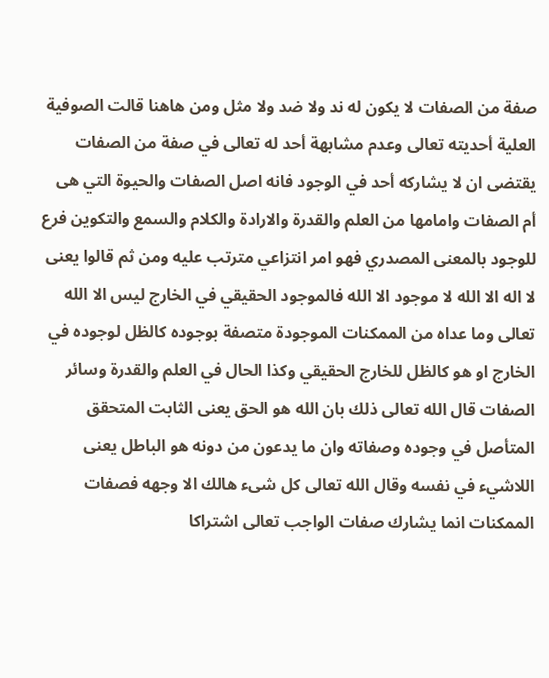صفة من الصفات لا يكون له ند ولا ضد ولا مثل ومن هاهنا قالت الصوفية العلية أحديته تعالى وعدم مشابهة أحد له تعالى في صفة من الصفات يقتضى ان لا يشاركه أحد في الوجود فانه اصل الصفات والحيوة التي هى أم الصفات وامامها من العلم والقدرة والارادة والكلام والسمع والتكوين فرع للوجود بالمعنى المصدري فهو امر انتزاعي مترتب عليه ومن ثم قالوا يعنى لا اله الا الله لا موجود الا الله فالموجود الحقيقي في الخارج ليس الا الله تعالى وما عداه من الممكنات الموجودة متصفة بوجوده كالظل لوجوده في الخارج او هو كالظل للخارج الحقيقي وكذا الحال في العلم والقدرة وسائر الصفات قال الله تعالى ذلك بان الله هو الحق يعنى الثابت المتحقق المتأصل في وجوده وصفاته وان ما يدعون من دونه هو الباطل يعنى اللاشيء في نفسه وقال الله تعالى كل شىء هالك الا وجهه فصفات الممكنات انما يشارك صفات الواجب تعالى اشتراكا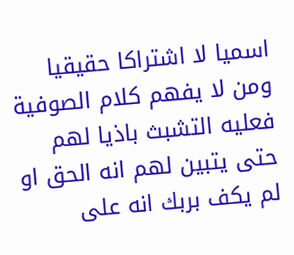اسميا لا اشتراكا حقيقيا ومن لا يفهم كلام الصوفية فعليه التشبث باذيا لهم حتى يتبين لهم انه الحق او لم يكف بربك انه على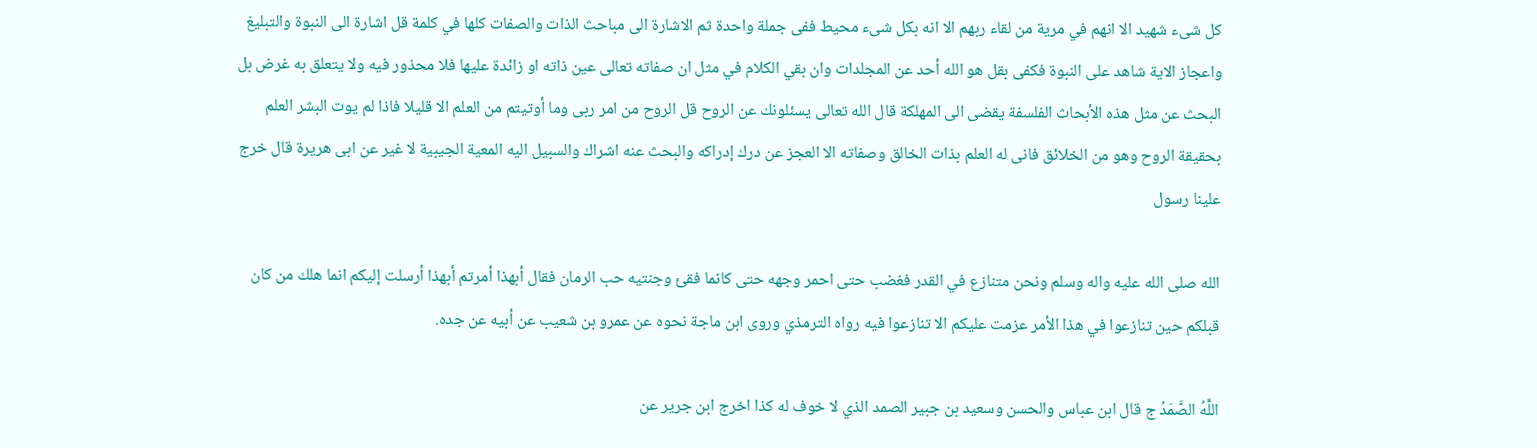كل شىء شهيد الا انهم في مرية من لقاء ربهم الا انه بكل شىء محيط ففى جملة واحدة ثم الاشارة الى مباحث الذات والصفات كلها في كلمة قل اشارة الى النبوة والتبليغ واعجاز الاية شاهد على النبوة فكفى بقل هو الله أحد عن المجلدات وان بقي الكلام في مثل ان صفاته تعالى عين ذاته او زائدة عليها فلا محذور فيه ولا يتعلق به غرض بل البحث عن مثل هذه الأبحاث الفلسفة يقضى الى المهلكة قال الله تعالى يسئلونك عن الروح قل الروح من امر ربى وما أوتيتم من العلم الا قليلا فاذا لم يوت البشر العلم بحقيقة الروح وهو من الخلائق فانى له العلم بذات الخالق وصفاته الا العجز عن درك إدراكه والبحث عنه اشراك والسبيل اليه المعية الجيبية لا غير عن ابى هريرة قال خرج علينا رسول

الله صلى الله عليه واله وسلم ونحن متنازع في القدر فغضب حتى احمر وجهه حتى كانما فقئ وجنتيه حب الرمان فقال أبهذا أمرتم أبهذا أرسلت إليكم انما هلك من كان قبلكم حين تنازعوا في هذا الأمر عزمت عليكم الا تنازعوا فيه رواه الترمذي وروى ابن ماجة نحوه عن عمرو بن شعيب عن أبيه عن جده.

اللَّهُ الصَّمَدُ ج قال ابن عباس والحسن وسعيد بن جبير الصمد الذي لا خوف له كذا اخرج ابن جرير عن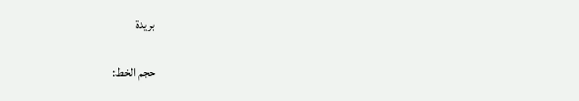بريدة

حجم الخط: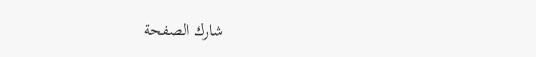شارك الصفحة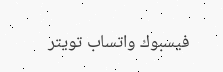فيسبوك واتساب تويتر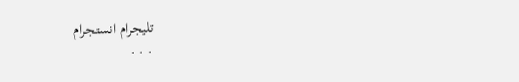تليجرام انستجرام
. . .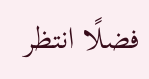فضلًا انتظر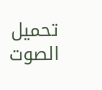تحميل الصوت